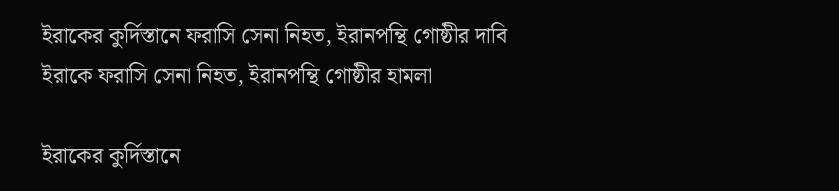ইরাকের কুর্দিস্তানে ফরাসি সেনা নিহত, ইরানপন্থি গোষ্ঠীর দাবি
ইরাকে ফরাসি সেনা নিহত, ইরানপন্থি গোষ্ঠীর হামলা

ইরাকের কুর্দিস্তানে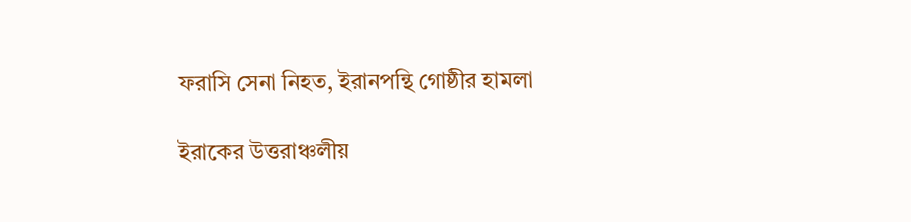ফরাসি সেনা নিহত, ইরানপন্থি গোষ্ঠীর হামলা

ইরাকের উত্তরাঞ্চলীয়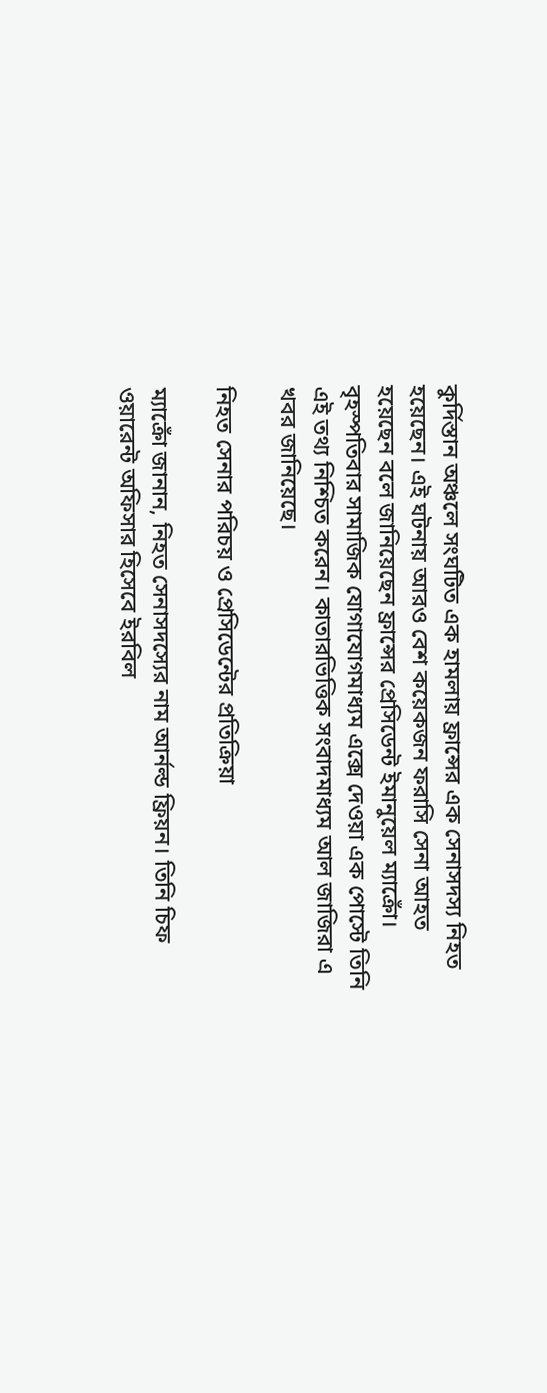কুর্দিস্তান অঞ্চলে সংঘটিত এক হামলায় ফ্রান্সের এক সেনাসদস্য নিহত হয়েছেন। এই ঘটনায় আরও বেশ কয়েকজন ফরাসি সেনা আহত হয়েছেন বলে জানিয়েছেন ফ্রান্সের প্রেসিডেন্ট ইমানুয়েল ম্যাক্রোঁ। বৃহস্পতিবার সামাজিক যোগাযোগমাধ্যম এক্সে দেওয়া এক পোস্টে তিনি এই তথ্য নিশ্চিত করেন। কাতারভিত্তিক সংবাদমাধ্যম আল জাজিরা এ খবর জানিয়েছে।

নিহত সেনার পরিচয় ও প্রেসিডেন্টের প্রতিক্রিয়া

ম্যাক্রোঁ জানান, নিহত সেনাসদস্যের নাম আর্নল্ড ফ্রিয়ন। তিনি চিফ ওয়ারেন্ট অফিসার হিসেবে ইরবিল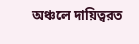অঞ্চলে দায়িত্বরত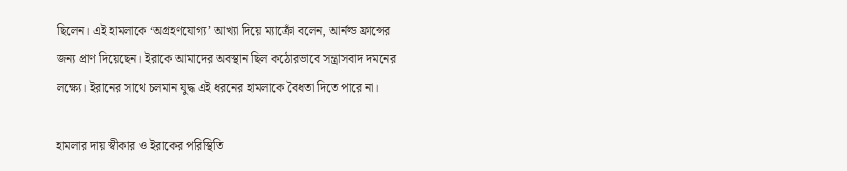ছিলেন। এই হামলাকে ‘অগ্রহণযোগ্য’ আখ্যা দিয়ে ম্যাক্রোঁ বলেন, আর্নল্ড ফ্রান্সের জন্য প্রাণ দিয়েছেন। ইরাকে আমাদের অবস্থান ছিল কঠোরভাবে সন্ত্রাসবাদ দমনের লক্ষ্যে। ইরানের সাথে চলমান যুদ্ধ এই ধরনের হামলাকে বৈধতা দিতে পারে না।

হামলার দায় স্বীকার ও ইরাকের পরিস্থিতি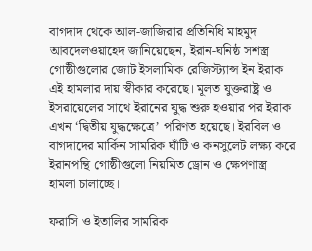বাগদাদ থেকে আল-জাজিরার প্রতিনিধি মাহমুদ আবদেলওয়াহেদ জানিয়েছেন, ইরান-ঘনিষ্ঠ সশস্ত্র গোষ্ঠীগুলোর জোট ইসলামিক রেজিস্ট্যান্স ইন ইরাক এই হামলার দায় স্বীকার করেছে। মূলত যুক্তরাষ্ট্র ও ইসরায়েলের সাথে ইরানের যুদ্ধ শুরু হওয়ার পর ইরাক এখন ‘দ্বিতীয় যুদ্ধক্ষেত্রে’ পরিণত হয়েছে। ইরবিল ও বাগদাদের মার্কিন সামরিক ঘাঁটি ও কনসুলেট লক্ষ্য করে ইরানপন্থি গোষ্ঠীগুলো নিয়মিত ড্রোন ও ক্ষেপণাস্ত্র হামলা চালাচ্ছে।

ফরাসি ও ইতালির সামরিক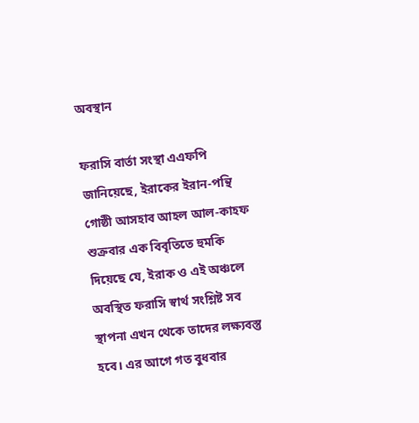অবস্থান

ফরাসি বার্তা সংস্থা এএফপি জানিয়েছে, ইরাকের ইরান-পন্থি গোষ্ঠী আসহাব আহল আল-কাহফ শুক্রবার এক বিবৃতিতে হুমকি দিয়েছে যে, ইরাক ও এই অঞ্চলে অবস্থিত ফরাসি স্বার্থ সংশ্লিষ্ট সব স্থাপনা এখন থেকে তাদের লক্ষ্যবস্তু হবে। এর আগে গত বুধবার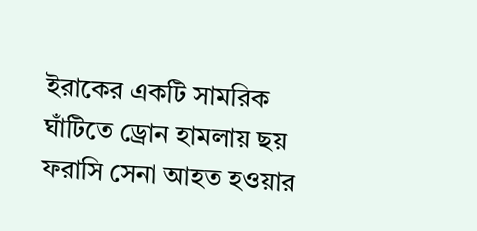ইরাকের একটি সামরিক ঘাঁটিতে ড্রোন হামলায় ছয় ফরাসি সেনা আহত হওয়ার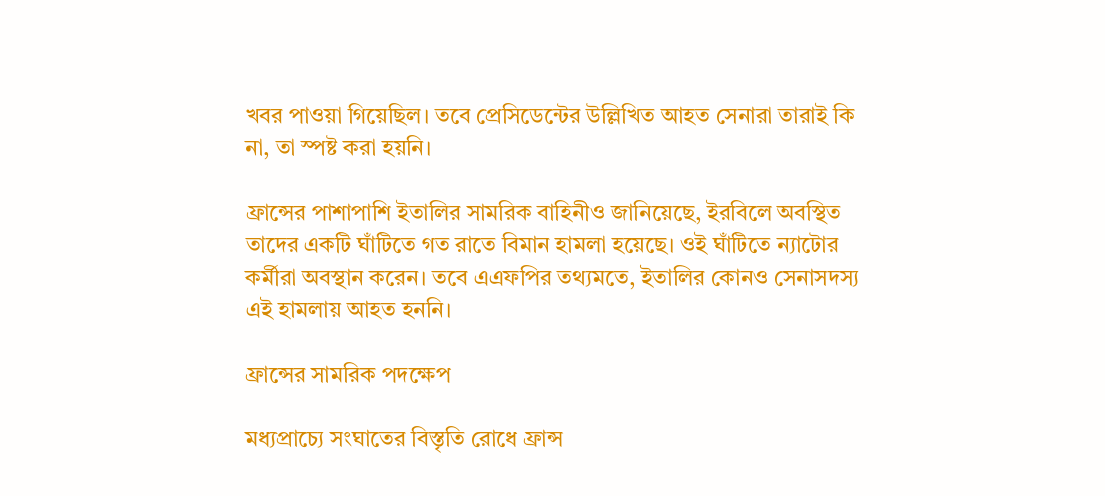খবর পাওয়া গিয়েছিল। তবে প্রেসিডেন্টের উল্লিখিত আহত সেনারা তারাই কি না, তা স্পষ্ট করা হয়নি।

ফ্রান্সের পাশাপাশি ইতালির সামরিক বাহিনীও জানিয়েছে, ইরবিলে অবস্থিত তাদের একটি ঘাঁটিতে গত রাতে বিমান হামলা হয়েছে। ওই ঘাঁটিতে ন্যাটোর কর্মীরা অবস্থান করেন। তবে এএফপির তথ্যমতে, ইতালির কোনও সেনাসদস্য এই হামলায় আহত হননি।

ফ্রান্সের সামরিক পদক্ষেপ

মধ্যপ্রাচ্যে সংঘাতের বিস্তৃতি রোধে ফ্রান্স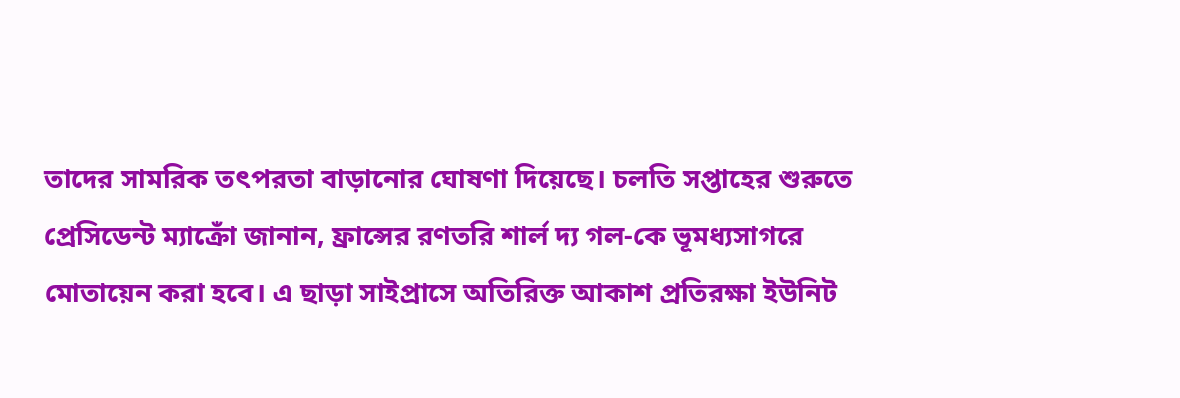তাদের সামরিক তৎপরতা বাড়ানোর ঘোষণা দিয়েছে। চলতি সপ্তাহের শুরুতে প্রেসিডেন্ট ম্যাক্রোঁ জানান, ফ্রান্সের রণতরি শার্ল দ্য গল-কে ভূমধ্যসাগরে মোতায়েন করা হবে। এ ছাড়া সাইপ্রাসে অতিরিক্ত আকাশ প্রতিরক্ষা ইউনিট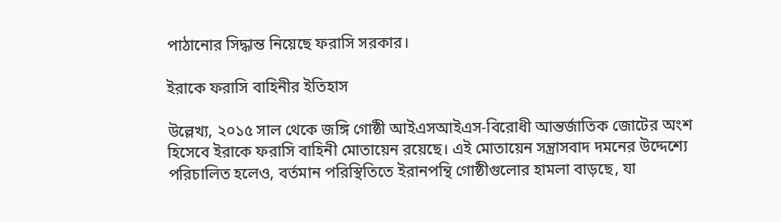পাঠানোর সিদ্ধান্ত নিয়েছে ফরাসি সরকার।

ইরাকে ফরাসি বাহিনীর ইতিহাস

উল্লেখ্য, ২০১৫ সাল থেকে জঙ্গি গোষ্ঠী আইএসআইএস-বিরোধী আন্তর্জাতিক জোটের অংশ হিসেবে ইরাকে ফরাসি বাহিনী মোতায়েন রয়েছে। এই মোতায়েন সন্ত্রাসবাদ দমনের উদ্দেশ্যে পরিচালিত হলেও, বর্তমান পরিস্থিতিতে ইরানপন্থি গোষ্ঠীগুলোর হামলা বাড়ছে, যা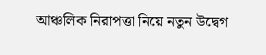আঞ্চলিক নিরাপত্তা নিয়ে নতুন উদ্বেগ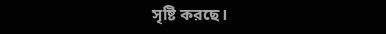সৃষ্টি করছে।